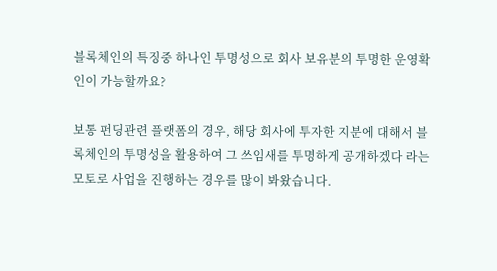블록체인의 특징중 하나인 투명성으로 회사 보유분의 투명한 운영확인이 가능할까요?

보통 펀딩관련 플랫폼의 경우, 해당 회사에 투자한 지분에 대해서 블록체인의 투명성을 활용하여 그 쓰임새를 투명하게 공개하겠다 라는 모토로 사업을 진행하는 경우를 많이 봐왔습니다.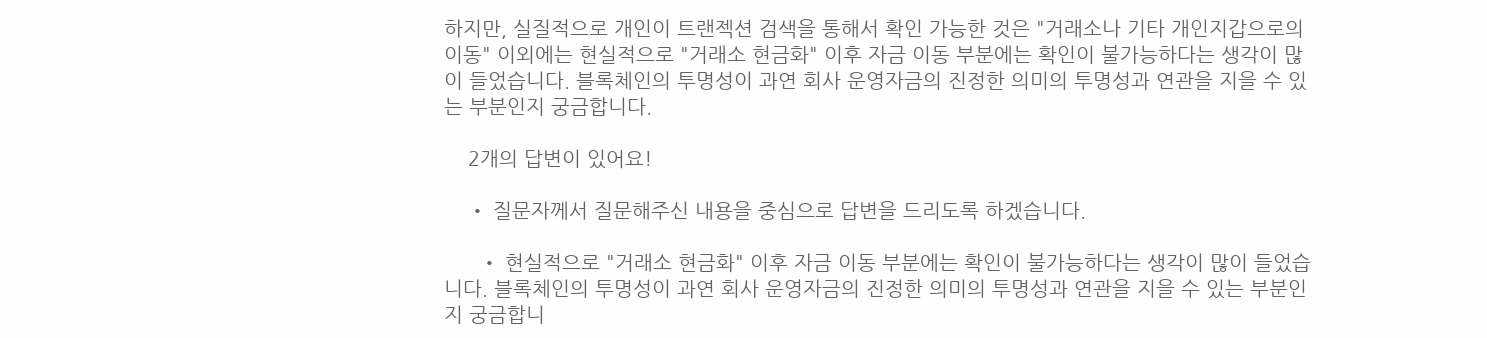하지만, 실질적으로 개인이 트랜젝션 검색을 통해서 확인 가능한 것은 "거래소나 기타 개인지갑으로의 이동" 이외에는 현실적으로 "거래소 현금화" 이후 자금 이동 부분에는 확인이 불가능하다는 생각이 많이 들었습니다. 블록체인의 투명성이 과연 회사 운영자금의 진정한 의미의 투명성과 연관을 지을 수 있는 부분인지 궁금합니다.

    2개의 답변이 있어요!

    • 질문자께서 질문해주신 내용을 중심으로 답변을 드리도록 하겠습니다.

      • 현실적으로 "거래소 현금화" 이후 자금 이동 부분에는 확인이 불가능하다는 생각이 많이 들었습니다. 블록체인의 투명성이 과연 회사 운영자금의 진정한 의미의 투명성과 연관을 지을 수 있는 부분인지 궁금합니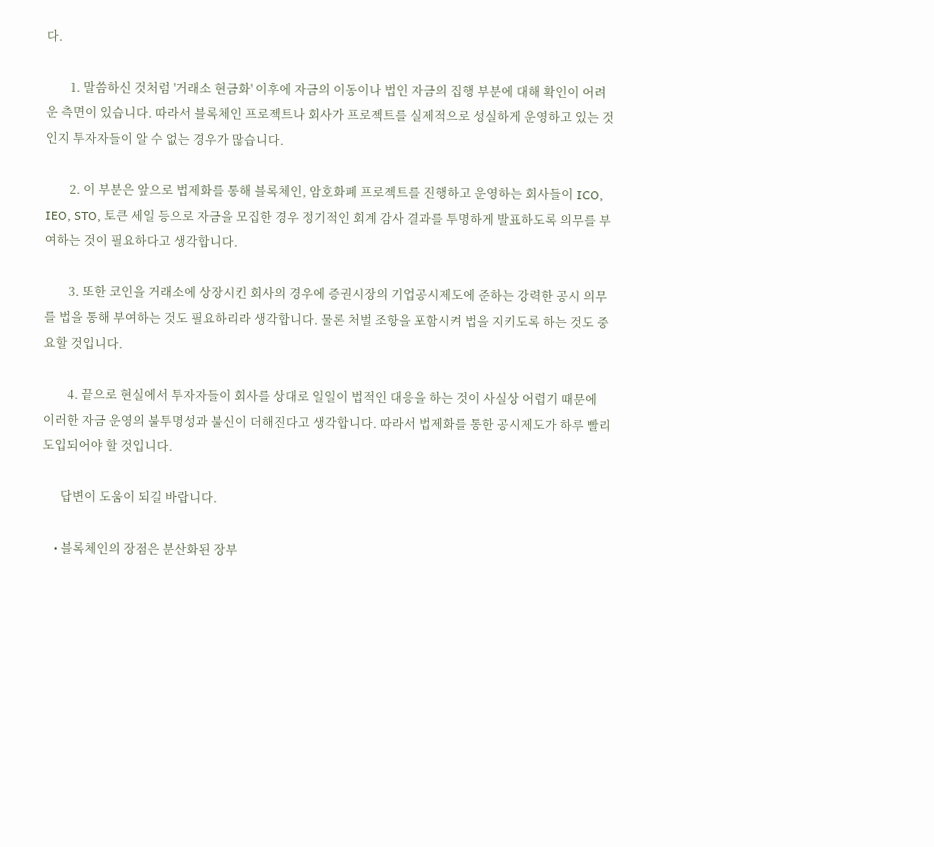다.

        1. 말씀하신 것처럼 '거래소 현금화' 이후에 자금의 이동이나 법인 자금의 집행 부분에 대해 확인이 어려운 측면이 있습니다. 따라서 블록체인 프로젝트나 회사가 프로젝트를 실제적으로 성실하게 운영하고 있는 것인지 투자자들이 알 수 없는 경우가 많습니다.

        2. 이 부분은 앞으로 법제화를 통해 블록체인, 암호화폐 프로젝트를 진행하고 운영하는 회사들이 ICO, IEO, STO, 토큰 세일 등으로 자금을 모집한 경우 정기적인 회계 감사 결과를 투명하게 발표하도록 의무를 부여하는 것이 필요하다고 생각합니다.

        3. 또한 코인을 거래소에 상장시킨 회사의 경우에 증권시장의 기업공시제도에 준하는 강력한 공시 의무를 법을 통해 부여하는 것도 필요하리라 생각합니다. 물론 처벌 조항을 포함시켜 법을 지키도록 하는 것도 중요할 것입니다.

        4. 끝으로 현실에서 투자자들이 회사를 상대로 일일이 법적인 대응을 하는 것이 사실상 어렵기 때문에 이러한 자금 운영의 불투명성과 불신이 더해진다고 생각합니다. 따라서 법제화를 통한 공시제도가 하루 빨리 도입되어야 할 것입니다.

      답변이 도움이 되길 바랍니다.

    • 블록체인의 장점은 분산화된 장부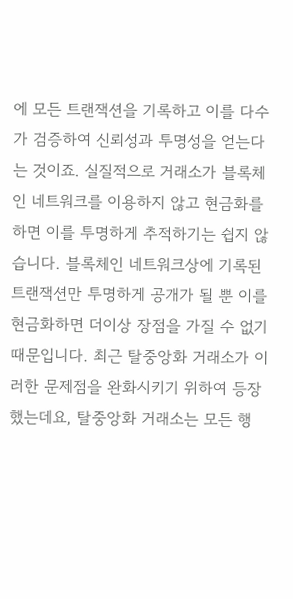에 모든 트랜잭션을 기록하고 이를 다수가 검증하여 신뢰성과 투명성을 얻는다는 것이죠. 실질적으로 거래소가 블록체인 네트워크를 이용하지 않고 현금화를 하면 이를 투명하게 추적하기는 쉽지 않습니다. 블록체인 네트워크상에 기록된 트랜잭션만 투명하게 공개가 될 뿐 이를 현금화하면 더이상 장점을 가질 수 없기 때문입니다. 최근 탈중앙화 거래소가 이러한 문제점을 완화시키기 위하여 등장했는데요, 탈중앙화 거래소는 모든 행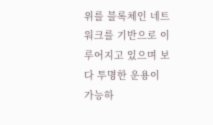위를 블록체인 네트워크를 기반으로 이루어지고 있으며 보다 투명한 운용이 가능하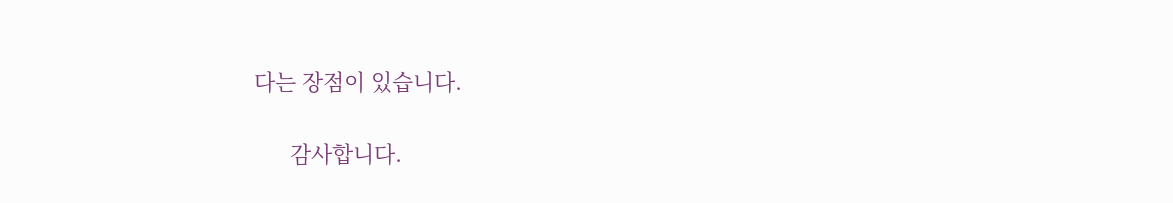다는 장점이 있습니다.

      감사합니다.